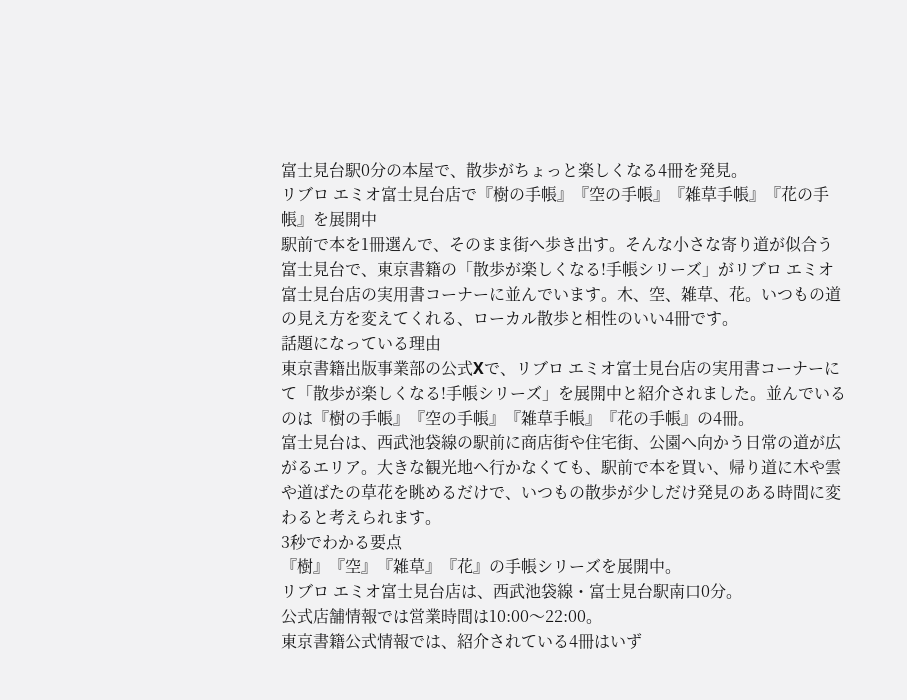富士見台駅0分の本屋で、散歩がちょっと楽しくなる4冊を発見。
リブロ エミオ富士見台店で『樹の手帳』『空の手帳』『雑草手帳』『花の手帳』を展開中
駅前で本を1冊選んで、そのまま街へ歩き出す。そんな小さな寄り道が似合う富士見台で、東京書籍の「散歩が楽しくなる!手帳シリーズ」がリブロ エミオ富士見台店の実用書コーナーに並んでいます。木、空、雑草、花。いつもの道の見え方を変えてくれる、ローカル散歩と相性のいい4冊です。
話題になっている理由
東京書籍出版事業部の公式Xで、リブロ エミオ富士見台店の実用書コーナーにて「散歩が楽しくなる!手帳シリーズ」を展開中と紹介されました。並んでいるのは『樹の手帳』『空の手帳』『雑草手帳』『花の手帳』の4冊。
富士見台は、西武池袋線の駅前に商店街や住宅街、公園へ向かう日常の道が広がるエリア。大きな観光地へ行かなくても、駅前で本を買い、帰り道に木や雲や道ばたの草花を眺めるだけで、いつもの散歩が少しだけ発見のある時間に変わると考えられます。
3秒でわかる要点
『樹』『空』『雑草』『花』の手帳シリーズを展開中。
リブロ エミオ富士見台店は、西武池袋線・富士見台駅南口0分。
公式店舗情報では営業時間は10:00〜22:00。
東京書籍公式情報では、紹介されている4冊はいず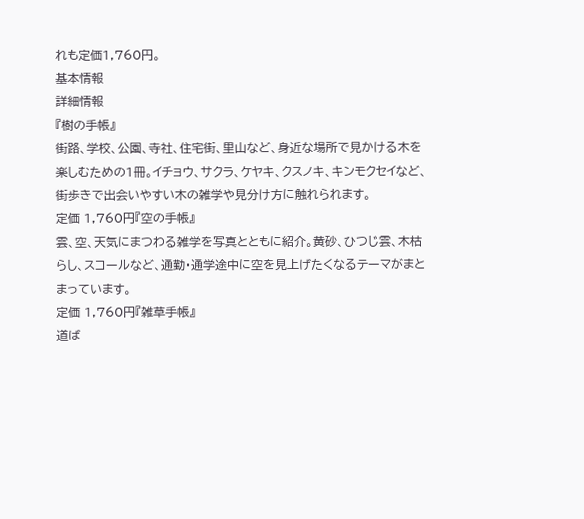れも定価1,760円。
基本情報
詳細情報
『樹の手帳』
街路、学校、公園、寺社、住宅街、里山など、身近な場所で見かける木を楽しむための1冊。イチョウ、サクラ、ケヤキ、クスノキ、キンモクセイなど、街歩きで出会いやすい木の雑学や見分け方に触れられます。
定価 1,760円『空の手帳』
雲、空、天気にまつわる雑学を写真とともに紹介。黄砂、ひつじ雲、木枯らし、スコールなど、通勤・通学途中に空を見上げたくなるテーマがまとまっています。
定価 1,760円『雑草手帳』
道ば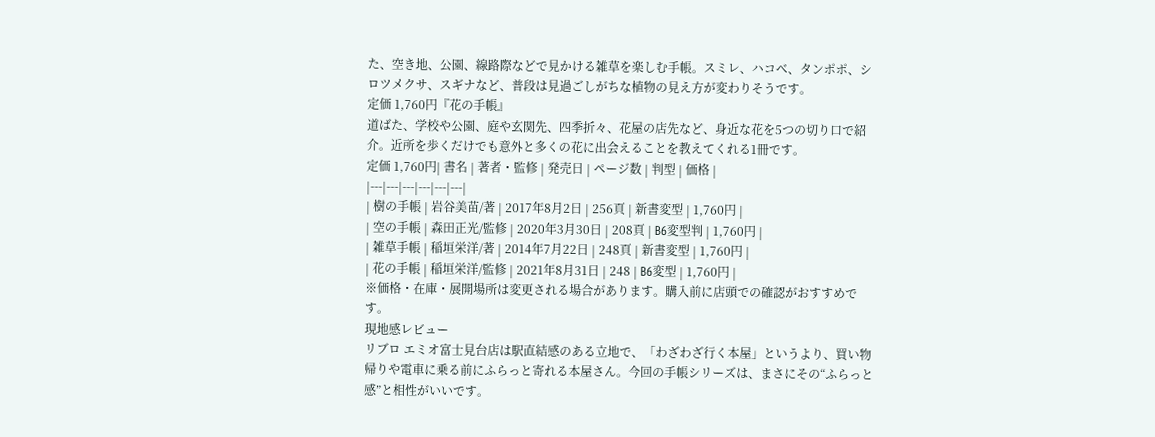た、空き地、公園、線路際などで見かける雑草を楽しむ手帳。スミレ、ハコベ、タンポポ、シロツメクサ、スギナなど、普段は見過ごしがちな植物の見え方が変わりそうです。
定価 1,760円『花の手帳』
道ばた、学校や公園、庭や玄関先、四季折々、花屋の店先など、身近な花を5つの切り口で紹介。近所を歩くだけでも意外と多くの花に出会えることを教えてくれる1冊です。
定価 1,760円| 書名 | 著者・監修 | 発売日 | ページ数 | 判型 | 価格 |
|---|---|---|---|---|---|
| 樹の手帳 | 岩谷美苗/著 | 2017年8月2日 | 256頁 | 新書変型 | 1,760円 |
| 空の手帳 | 森田正光/監修 | 2020年3月30日 | 208頁 | B6変型判 | 1,760円 |
| 雑草手帳 | 稲垣栄洋/著 | 2014年7月22日 | 248頁 | 新書変型 | 1,760円 |
| 花の手帳 | 稲垣栄洋/監修 | 2021年8月31日 | 248 | B6変型 | 1,760円 |
※価格・在庫・展開場所は変更される場合があります。購入前に店頭での確認がおすすめです。
現地感レビュー
リブロ エミオ富士見台店は駅直結感のある立地で、「わざわざ行く本屋」というより、買い物帰りや電車に乗る前にふらっと寄れる本屋さん。今回の手帳シリーズは、まさにその“ふらっと感”と相性がいいです。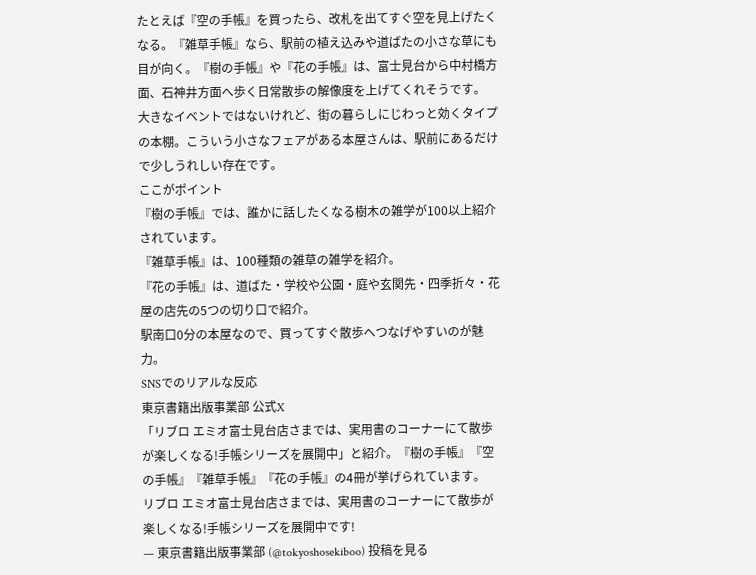たとえば『空の手帳』を買ったら、改札を出てすぐ空を見上げたくなる。『雑草手帳』なら、駅前の植え込みや道ばたの小さな草にも目が向く。『樹の手帳』や『花の手帳』は、富士見台から中村橋方面、石神井方面へ歩く日常散歩の解像度を上げてくれそうです。
大きなイベントではないけれど、街の暮らしにじわっと効くタイプの本棚。こういう小さなフェアがある本屋さんは、駅前にあるだけで少しうれしい存在です。
ここがポイント
『樹の手帳』では、誰かに話したくなる樹木の雑学が100以上紹介されています。
『雑草手帳』は、100種類の雑草の雑学を紹介。
『花の手帳』は、道ばた・学校や公園・庭や玄関先・四季折々・花屋の店先の5つの切り口で紹介。
駅南口0分の本屋なので、買ってすぐ散歩へつなげやすいのが魅力。
SNSでのリアルな反応
東京書籍出版事業部 公式X
「リブロ エミオ富士見台店さまでは、実用書のコーナーにて散歩が楽しくなる!手帳シリーズを展開中」と紹介。『樹の手帳』『空の手帳』『雑草手帳』『花の手帳』の4冊が挙げられています。
リブロ エミオ富士見台店さまでは、実用書のコーナーにて散歩が楽しくなる!手帳シリーズを展開中です!
— 東京書籍出版事業部 (@tokyoshosekiboo) 投稿を見る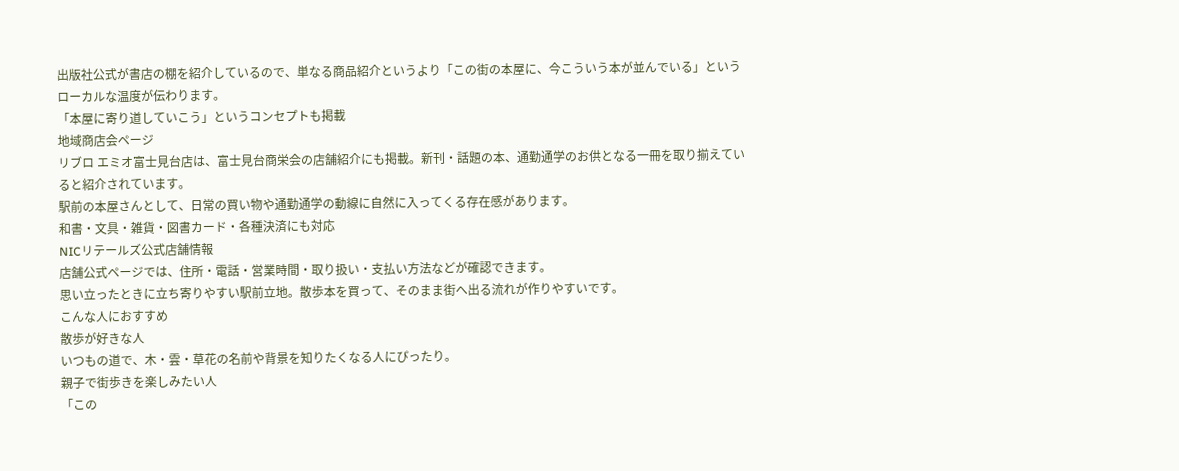出版社公式が書店の棚を紹介しているので、単なる商品紹介というより「この街の本屋に、今こういう本が並んでいる」というローカルな温度が伝わります。
「本屋に寄り道していこう」というコンセプトも掲載
地域商店会ページ
リブロ エミオ富士見台店は、富士見台商栄会の店舗紹介にも掲載。新刊・話題の本、通勤通学のお供となる一冊を取り揃えていると紹介されています。
駅前の本屋さんとして、日常の買い物や通勤通学の動線に自然に入ってくる存在感があります。
和書・文具・雑貨・図書カード・各種決済にも対応
NICリテールズ公式店舗情報
店舗公式ページでは、住所・電話・営業時間・取り扱い・支払い方法などが確認できます。
思い立ったときに立ち寄りやすい駅前立地。散歩本を買って、そのまま街へ出る流れが作りやすいです。
こんな人におすすめ
散歩が好きな人
いつもの道で、木・雲・草花の名前や背景を知りたくなる人にぴったり。
親子で街歩きを楽しみたい人
「この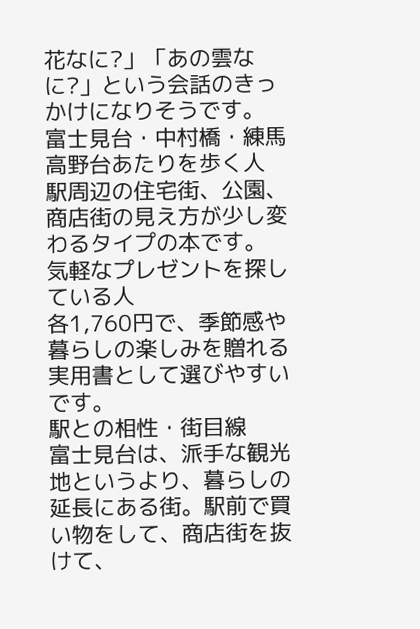花なに?」「あの雲なに?」という会話のきっかけになりそうです。
富士見台・中村橋・練馬高野台あたりを歩く人
駅周辺の住宅街、公園、商店街の見え方が少し変わるタイプの本です。
気軽なプレゼントを探している人
各1,760円で、季節感や暮らしの楽しみを贈れる実用書として選びやすいです。
駅との相性・街目線
富士見台は、派手な観光地というより、暮らしの延長にある街。駅前で買い物をして、商店街を抜けて、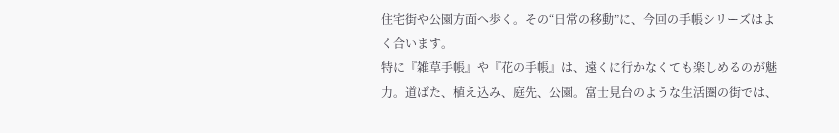住宅街や公園方面へ歩く。その“日常の移動”に、今回の手帳シリーズはよく合います。
特に『雑草手帳』や『花の手帳』は、遠くに行かなくても楽しめるのが魅力。道ばた、植え込み、庭先、公園。富士見台のような生活圏の街では、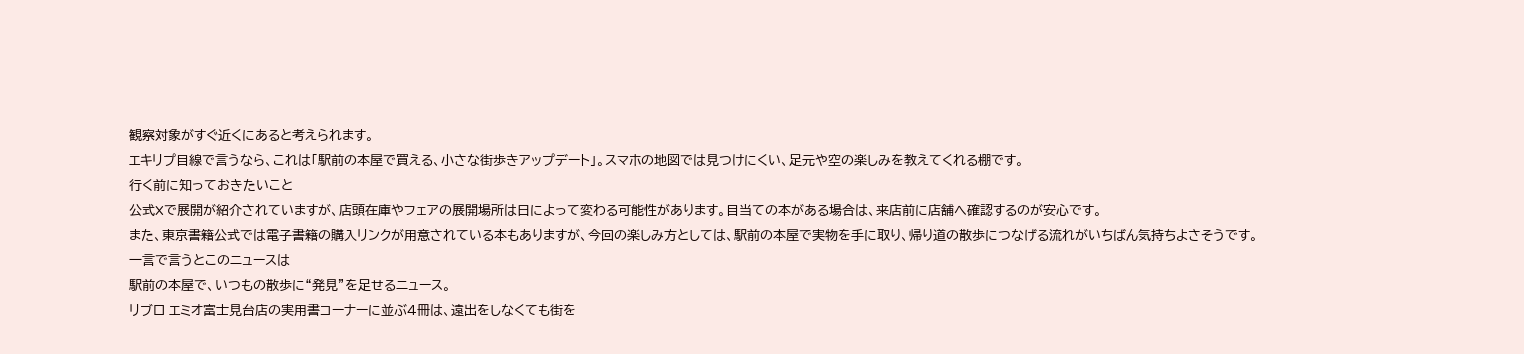観察対象がすぐ近くにあると考えられます。
エキリプ目線で言うなら、これは「駅前の本屋で買える、小さな街歩きアップデート」。スマホの地図では見つけにくい、足元や空の楽しみを教えてくれる棚です。
行く前に知っておきたいこと
公式Xで展開が紹介されていますが、店頭在庫やフェアの展開場所は日によって変わる可能性があります。目当ての本がある場合は、来店前に店舗へ確認するのが安心です。
また、東京書籍公式では電子書籍の購入リンクが用意されている本もありますが、今回の楽しみ方としては、駅前の本屋で実物を手に取り、帰り道の散歩につなげる流れがいちばん気持ちよさそうです。
一言で言うとこのニュースは
駅前の本屋で、いつもの散歩に“発見”を足せるニュース。
リブロ エミオ富士見台店の実用書コーナーに並ぶ4冊は、遠出をしなくても街を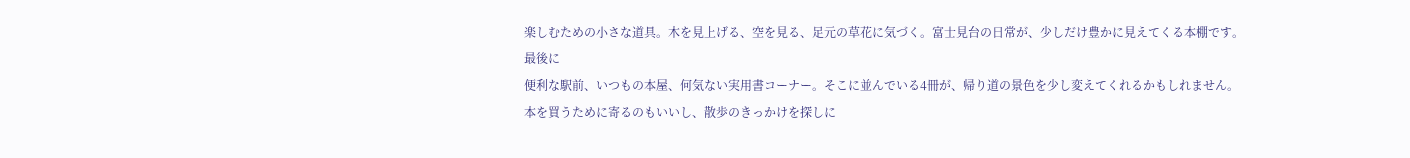楽しむための小さな道具。木を見上げる、空を見る、足元の草花に気づく。富士見台の日常が、少しだけ豊かに見えてくる本棚です。
最後に
便利な駅前、いつもの本屋、何気ない実用書コーナー。そこに並んでいる4冊が、帰り道の景色を少し変えてくれるかもしれません。
本を買うために寄るのもいいし、散歩のきっかけを探しに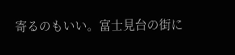寄るのもいい。富士見台の街に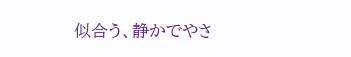似合う、静かでやさ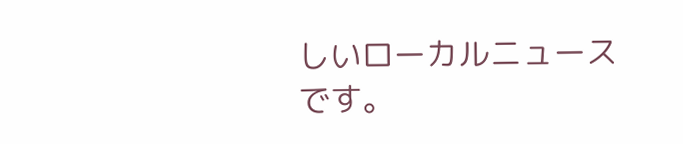しいローカルニュースです。